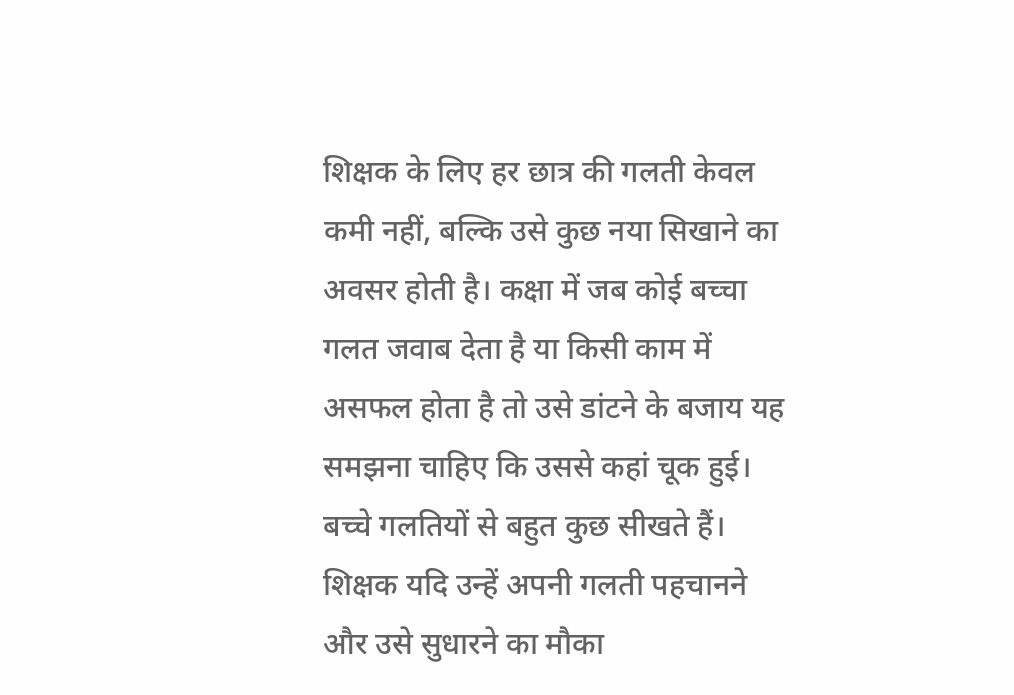शिक्षक के लिए हर छात्र की गलती केवल कमी नहीं, बल्कि उसे कुछ नया सिखाने का अवसर होती है। कक्षा में जब कोई बच्चा गलत जवाब देता है या किसी काम में असफल होता है तो उसे डांटने के बजाय यह समझना चाहिए कि उससे कहां चूक हुई। बच्चे गलतियों से बहुत कुछ सीखते हैं। शिक्षक यदि उन्हें अपनी गलती पहचानने और उसे सुधारने का मौका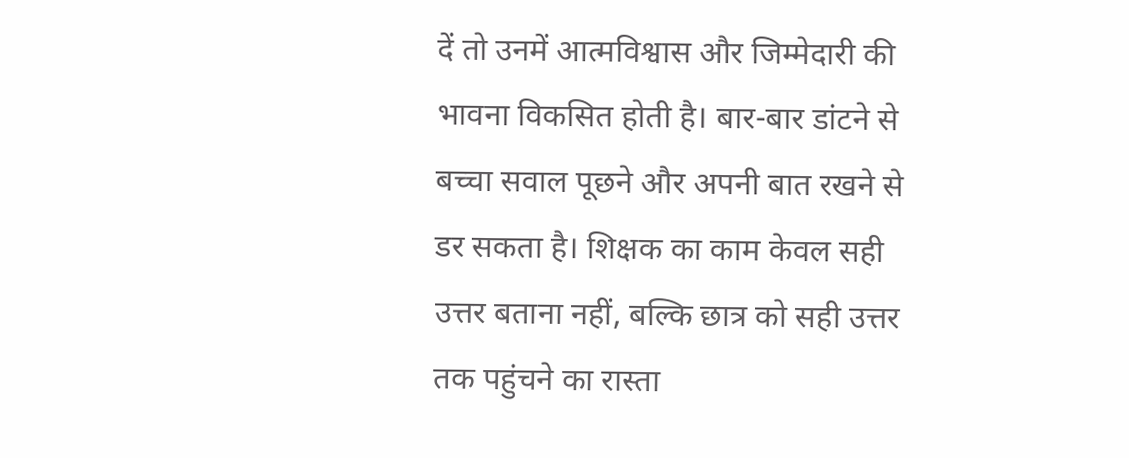दें तो उनमें आत्मविश्वास और जिम्मेदारी की भावना विकसित होती है। बार-बार डांटने से बच्चा सवाल पूछने और अपनी बात रखने से डर सकता है। शिक्षक का काम केवल सही उत्तर बताना नहीं, बल्कि छात्र को सही उत्तर तक पहुंचने का रास्ता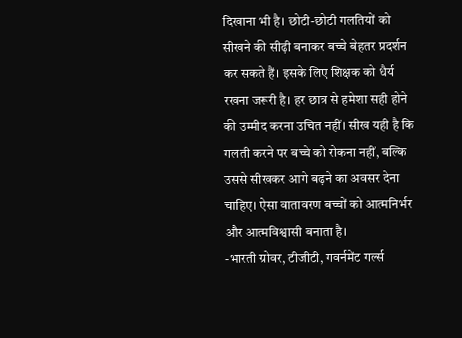दिखाना भी है। छोटी-छोटी गलतियों को सीखने की सीढ़ी बनाकर बच्चे बेहतर प्रदर्शन कर सकते हैं। इसके लिए शिक्षक को धैर्य रखना जरूरी है। हर छात्र से हमेशा सही होने की उम्मीद करना उचित नहीं। सीख यही है कि गलती करने पर बच्चे को रोकना नहीं, बल्कि उससे सीखकर आगे बढ़ने का अवसर देना चाहिए। ऐसा वातावरण बच्चों को आत्मनिर्भर और आत्मविश्वासी बनाता है।
-भारती ग्रोवर, टीजीटी, गवर्नमेंट गर्ल्स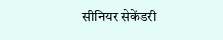सीनियर सेकेंडरी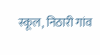स्कूल, निठारी गांव